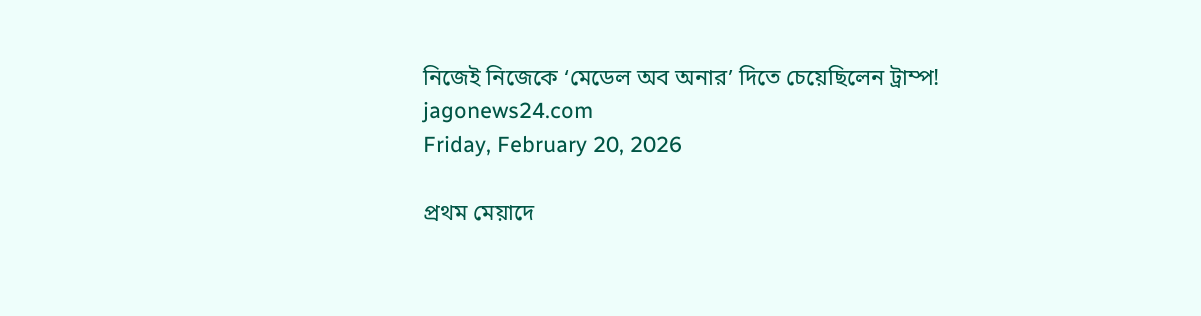নিজেই নিজেকে ‘মেডেল অব অনার’ দিতে চেয়েছিলেন ট্রাম্প!
jagonews24.com
Friday, February 20, 2026

প্রথম মেয়াদে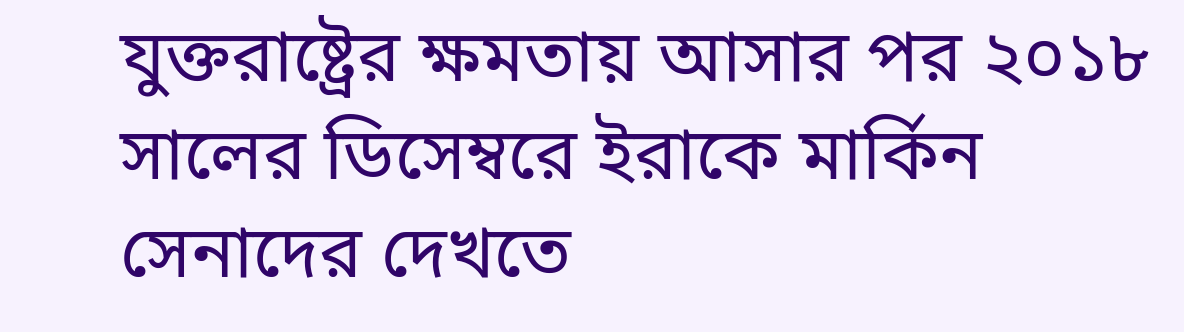যুক্তরাষ্ট্রের ক্ষমতায় আসার পর ২০১৮ সালের ডিসেম্বরে ইরাকে মার্কিন সেনাদের দেখতে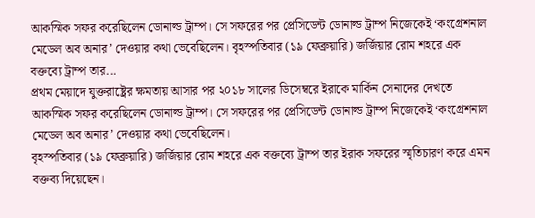আকস্মিক সফর করেছিলেন ডোনাল্ড ট্রাম্প। সে সফরের পর প্রেসিডেন্ট ডোনাল্ড ট্রাম্প নিজেকেই ‘কংগ্রেশনাল মেডেল অব অনার’ দেওয়ার কথা ভেবেছিলেন। বৃহস্পতিবার (১৯ ফেব্রুয়ারি) জর্জিয়ার রোম শহরে এক বক্তব্যে ট্রাম্প তার...
প্রথম মেয়াদে যুক্তরাষ্ট্রের ক্ষমতায় আসার পর ২০১৮ সালের ডিসেম্বরে ইরাকে মার্কিন সেনাদের দেখতে আকস্মিক সফর করেছিলেন ডোনাল্ড ট্রাম্প। সে সফরের পর প্রেসিডেন্ট ডোনাল্ড ট্রাম্প নিজেকেই ‘কংগ্রেশনাল মেডেল অব অনার’ দেওয়ার কথা ভেবেছিলেন।
বৃহস্পতিবার (১৯ ফেব্রুয়ারি) জর্জিয়ার রোম শহরে এক বক্তব্যে ট্রাম্প তার ইরাক সফরের স্মৃতিচারণ করে এমন বক্তব্য দিয়েছেন।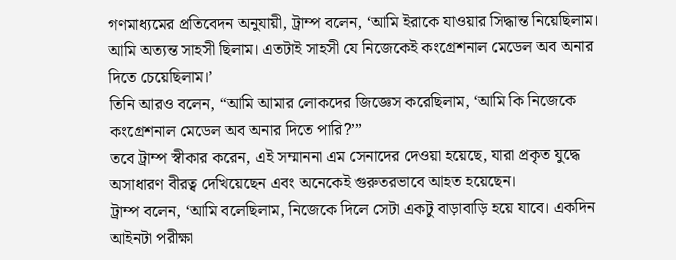গণমাধ্যমের প্রতিবেদন অনুযায়ী, ট্রাম্প বলেন, ‘আমি ইরাকে যাওয়ার সিদ্ধান্ত নিয়েছিলাম। আমি অত্যন্ত সাহসী ছিলাম। এতটাই সাহসী যে নিজেকেই কংগ্রেশনাল মেডেল অব অনার দিতে চেয়েছিলাম।’
তিনি আরও বলেন, “আমি আমার লোকদের জিজ্ঞেস করেছিলাম, ‘আমি কি নিজেকে কংগ্রেশনাল মেডেল অব অনার দিতে পারি?’”
তবে ট্রাম্প স্বীকার করেন, এই সম্মাননা এম সেনাদের দেওয়া হয়েছে, যারা প্রকৃত যুদ্ধে অসাধারণ বীরত্ব দেখিয়েছেন এবং অনেকেই গুরুতরভাবে আহত হয়েছেন।
ট্রাম্প বলেন, ‘আমি বলেছিলাম, নিজেকে দিলে সেটা একটু বাড়াবাড়ি হয়ে যাবে। একদিন আইনটা পরীক্ষা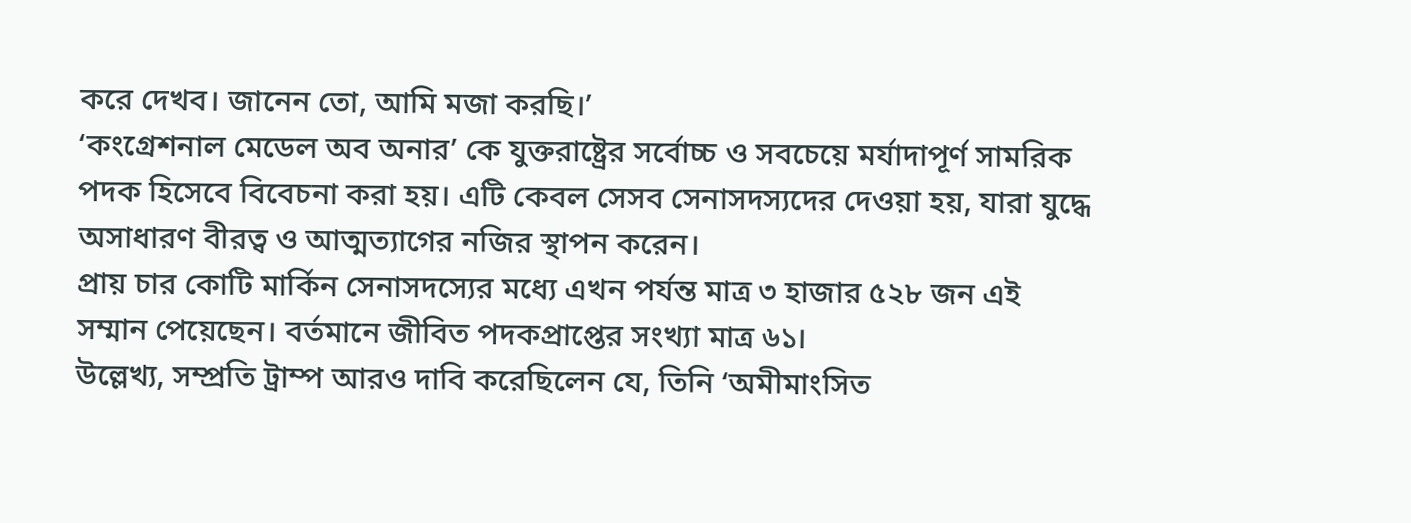করে দেখব। জানেন তো, আমি মজা করছি।’
‘কংগ্রেশনাল মেডেল অব অনার’ কে যুক্তরাষ্ট্রের সর্বোচ্চ ও সবচেয়ে মর্যাদাপূর্ণ সামরিক পদক হিসেবে বিবেচনা করা হয়। এটি কেবল সেসব সেনাসদস্যদের দেওয়া হয়, যারা যুদ্ধে অসাধারণ বীরত্ব ও আত্মত্যাগের নজির স্থাপন করেন।
প্রায় চার কোটি মার্কিন সেনাসদস্যের মধ্যে এখন পর্যন্ত মাত্র ৩ হাজার ৫২৮ জন এই সম্মান পেয়েছেন। বর্তমানে জীবিত পদকপ্রাপ্তের সংখ্যা মাত্র ৬১।
উল্লেখ্য, সম্প্রতি ট্রাম্প আরও দাবি করেছিলেন যে, তিনি ‘অমীমাংসিত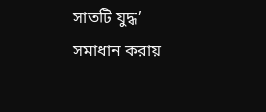সাতটি যুদ্ধ’ সমাধান করায়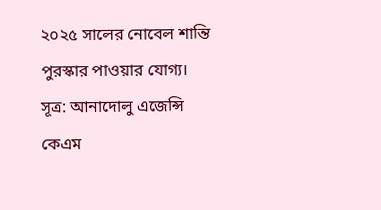২০২৫ সালের নোবেল শান্তি পুরস্কার পাওয়ার যোগ্য।
সূত্র: আনাদোলু এজেন্সি
কেএম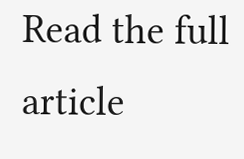Read the full article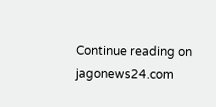Continue reading on jagonews24.com